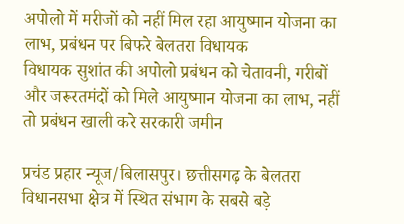अपोलो में मरीजों को नहीं मिल रहा आयुष्मान योजना का लाभ, प्रबंधन पर बिफरे बेलतरा विधायक
विधायक सुशांत की अपोलो प्रबंधन को चेतावनी, गरीबों और जरूरतमंदों को मिले आयुष्मान योजना का लाभ, नहीं तो प्रबंधन खाली करे सरकारी जमीन

प्रचंड प्रहार न्यूज/बिलासपुर। छत्तीसगढ़ के बेलतरा विधानसभा क्षेत्र में स्थित संभाग के सबसे बड़े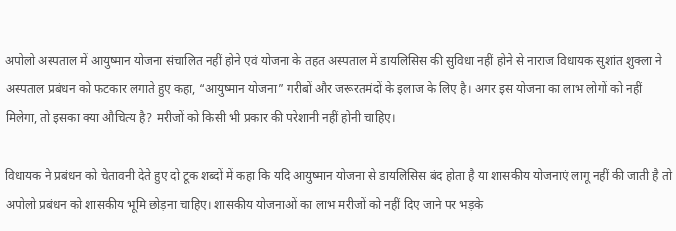अपोलो अस्पताल में आयुष्मान योजना संचालित नहीं होने एवं योजना के तहत अस्पताल में डायलिसिस की सुविधा नहीं होने से नाराज विधायक सुशांत शुक्ला ने अस्पताल प्रबंधन को फटकार लगाते हुए कहा, “आयुष्मान योजना” गरीबों और जरूरतमंदों के इलाज के लिए है। अगर इस योजना का लाभ लोगों को नहीं मिलेगा, तो इसका क्या औचित्य है? मरीजों को किसी भी प्रकार की परेशानी नहीं होनी चाहिए।

विधायक ने प्रबंधन को चेतावनी देते हुए दो टूक शब्दों में कहा कि यदि आयुष्मान योजना से डायलिसिस बंद होता है या शासकीय योजनाएं लागू नहीं की जाती है तो अपोलो प्रबंधन को शासकीय भूमि छोड़ना चाहिए। शासकीय योजनाओं का लाभ मरीजों को नहीं दिए जाने पर भड़के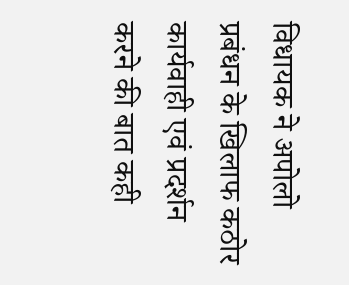विधायक ने अपोलो प्रबंधन के खिलाफ कठोर कार्यवाही एवं प्रदर्शन करने की बात कही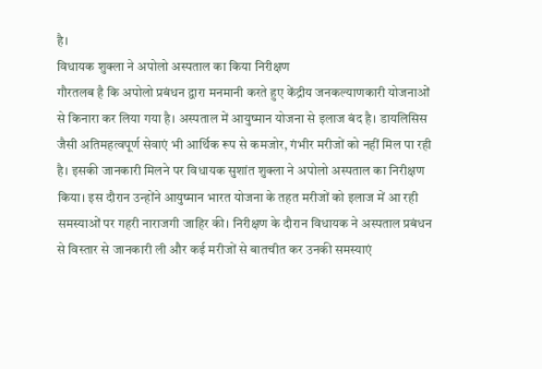है।
विधायक शुक्ला ने अपोलो अस्पताल का किया निरीक्षण
गौरतलब है कि अपोलो प्रबंधन द्वारा मनमानी करते हुए केंद्रीय जनकल्याणकारी योजनाओं से किनारा कर लिया गया है। अस्पताल में आयुष्मान योजना से इलाज बंद है। डायलिसिस जैसी अतिमहत्वपूर्ण सेवाएं भी आर्थिक रूप से कमजोर, गंभीर मरीजों को नहीं मिल पा रही है। इसकी जानकारी मिलने पर विधायक सुशांत शुक्ला ने अपोलो अस्पताल का निरीक्षण किया। इस दौरान उन्होंने आयुष्मान भारत योजना के तहत मरीजों को इलाज में आ रही समस्याओं पर गहरी नाराजगी जाहिर की। निरीक्षण के दौरान विधायक ने अस्पताल प्रबंधन से विस्तार से जानकारी ली और कई मरीजों से बातचीत कर उनकी समस्याएं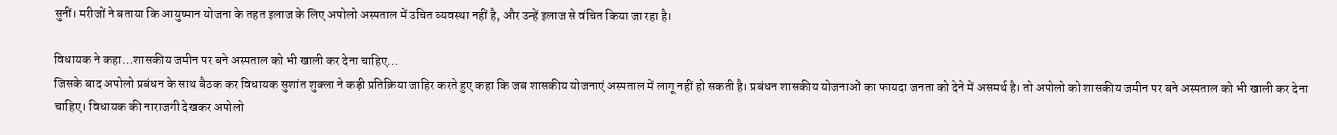सुनीं। मरीजों ने बताया कि आयुष्मान योजना के तहत इलाज के लिए अपोलो अस्पताल में उचित व्यवस्था नहीं है, और उन्हें इलाज से वंचित किया जा रहा है।

विधायक ने कहा…शासकीय जमीन पर बने अस्पताल को भी खाली कर देना चाहिए…
जिसके बाद अपोलो प्रबंधन के साथ बैठक कर विधायक सुशांत शुक्ला ने कड़ी प्रतिक्रिया जाहिर करते हुए कहा कि जब शासकीय योजनाएं अस्पताल में लागू नहीं हो सकती है। प्रबंधन शासकीय योजनाओं का फायदा जनता को देने में असमर्थ है। तो अपोलो को शासकीय जमीन पर बने अस्पताल को भी खाली कर देना चाहिए। विधायक की नाराजगी देखकर अपोलो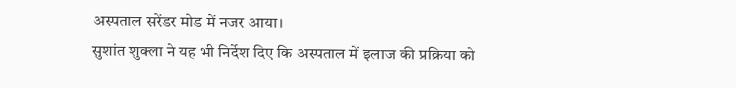अस्पताल सरेंडर मोड में नजर आया।
सुशांत शुक्ला ने यह भी निर्देश दिए कि अस्पताल में इलाज की प्रक्रिया को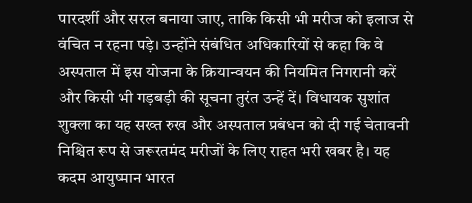पारदर्शी और सरल बनाया जाए, ताकि किसी भी मरीज को इलाज से वंचित न रहना पड़े। उन्होंने संबंधित अधिकारियों से कहा कि वे अस्पताल में इस योजना के क्रियान्वयन की नियमित निगरानी करें और किसी भी गड़बड़ी की सूचना तुरंत उन्हें दें। विधायक सुशांत शुक्ला का यह सख्त रुख और अस्पताल प्रबंधन को दी गई चेतावनी निश्चित रूप से जरूरतमंद मरीजों के लिए राहत भरी खबर है। यह कदम आयुष्मान भारत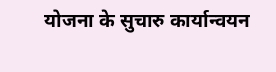योजना के सुचारु कार्यान्वयन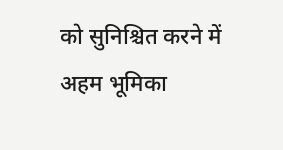को सुनिश्चित करने में अहम भूमिका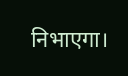निभाएगा।